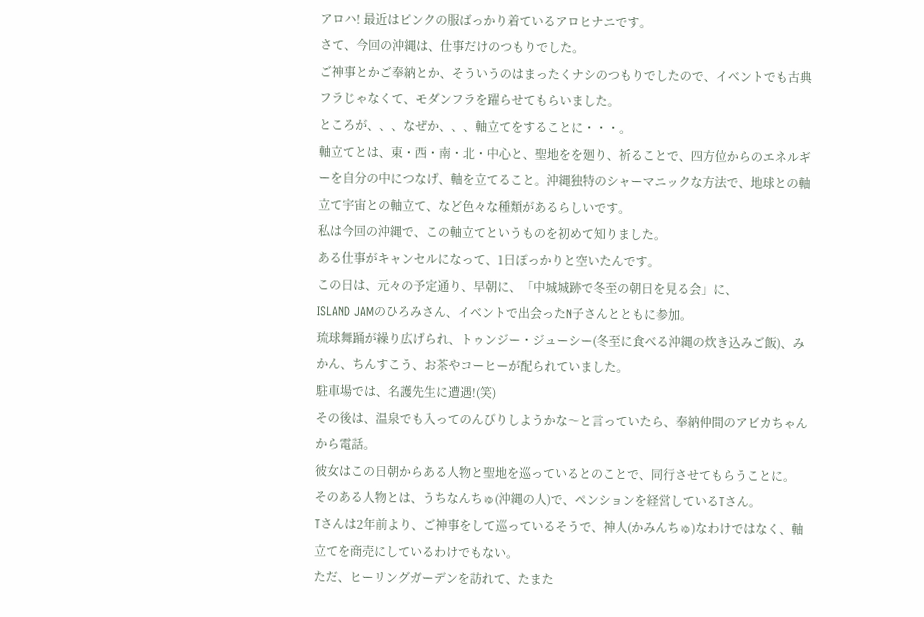アロハ! 最近はピンクの服ばっかり着ているアロヒナニです。
さて、今回の沖縄は、仕事だけのつもりでした。
ご神事とかご奉納とか、そういうのはまったくナシのつもりでしたので、イベントでも古典フラじゃなくて、モダンフラを躍らせてもらいました。
ところが、、、なぜか、、、軸立てをすることに・・・。
軸立てとは、東・西・南・北・中心と、聖地をを廻り、祈ることで、四方位からのエネルギーを自分の中につなげ、軸を立てること。沖縄独特のシャーマニックな方法で、地球との軸立て宇宙との軸立て、など色々な種類があるらしいです。
私は今回の沖縄で、この軸立てというものを初めて知りました。
ある仕事がキャンセルになって、1日ぽっかりと空いたんです。
この日は、元々の予定通り、早朝に、「中城城跡で冬至の朝日を見る会」に、
ISLAND JAMのひろみさん、イベントで出会ったN子さんとともに参加。
琉球舞踊が繰り広げられ、トゥンジー・ジューシー(冬至に食べる沖縄の炊き込みご飯)、みかん、ちんすこう、お茶やコーヒーが配られていました。
駐車場では、名護先生に遭遇!(笑)
その後は、温泉でも入ってのんびりしようかな〜と言っていたら、奉納仲間のアビカちゃんから電話。
彼女はこの日朝からある人物と聖地を巡っているとのことで、同行させてもらうことに。
そのある人物とは、うちなんちゅ(沖縄の人)で、ペンションを経営しているTさん。
Tさんは2年前より、ご神事をして巡っているそうで、神人(かみんちゅ)なわけではなく、軸立てを商売にしているわけでもない。
ただ、ヒーリングガーデンを訪れて、たまた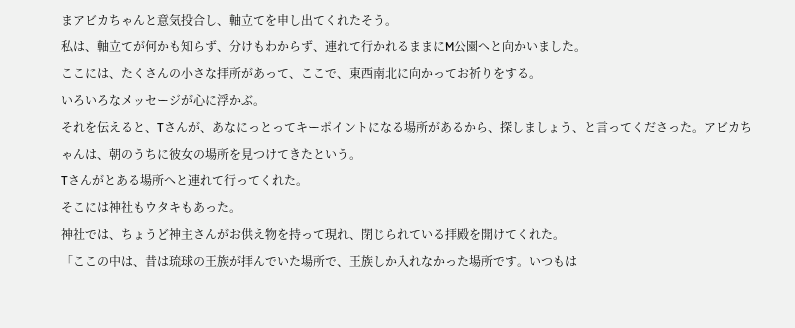まアビカちゃんと意気投合し、軸立てを申し出てくれたそう。
私は、軸立てが何かも知らず、分けもわからず、連れて行かれるままにM公園へと向かいました。
ここには、たくさんの小さな拝所があって、ここで、東西南北に向かってお祈りをする。
いろいろなメッセージが心に浮かぶ。
それを伝えると、Tさんが、あなにっとってキーポイントになる場所があるから、探しましょう、と言ってくださった。アビカちゃんは、朝のうちに彼女の場所を見つけてきたという。
Tさんがとある場所へと連れて行ってくれた。
そこには神社もウタキもあった。
神社では、ちょうど神主さんがお供え物を持って現れ、閉じられている拝殿を開けてくれた。
「ここの中は、昔は琉球の王族が拝んでいた場所で、王族しか入れなかった場所です。いつもは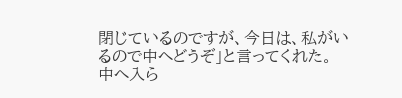閉じているのですが、今日は、私がいるので中へどうぞ」と言ってくれた。
中へ入ら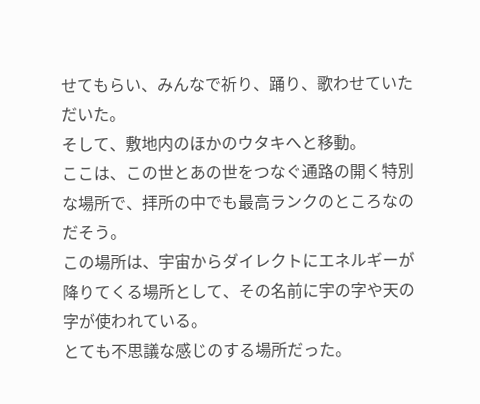せてもらい、みんなで祈り、踊り、歌わせていただいた。
そして、敷地内のほかのウタキへと移動。
ここは、この世とあの世をつなぐ通路の開く特別な場所で、拝所の中でも最高ランクのところなのだそう。
この場所は、宇宙からダイレクトにエネルギーが降りてくる場所として、その名前に宇の字や天の字が使われている。
とても不思議な感じのする場所だった。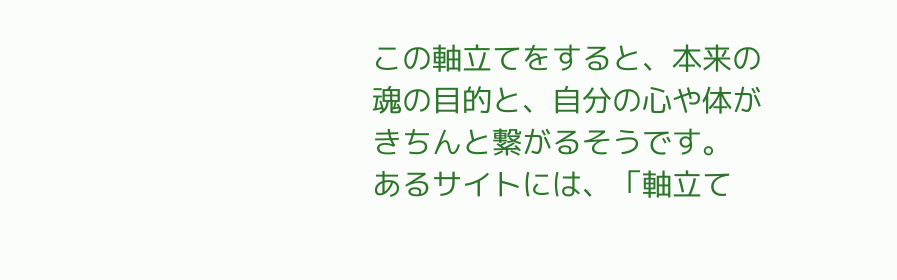この軸立てをすると、本来の魂の目的と、自分の心や体がきちんと繋がるそうです。
あるサイトには、「軸立て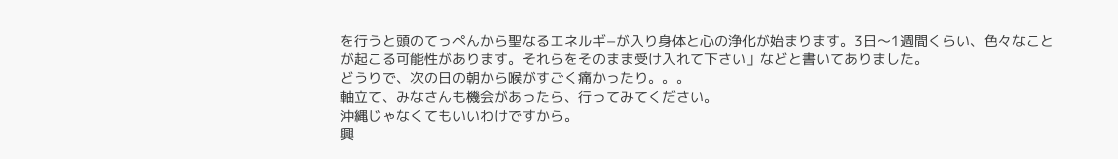を行うと頭のてっぺんから聖なるエネルギ−が入り身体と心の浄化が始まります。3日〜1週間くらい、色々なことが起こる可能性があります。それらをそのまま受け入れて下さい」などと書いてありました。
どうりで、次の日の朝から喉がすごく痛かったり。。。
軸立て、みなさんも機会があったら、行ってみてください。
沖縄じゃなくてもいいわけですから。
興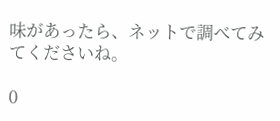味があったら、ネットで調べてみてくださいね。

0